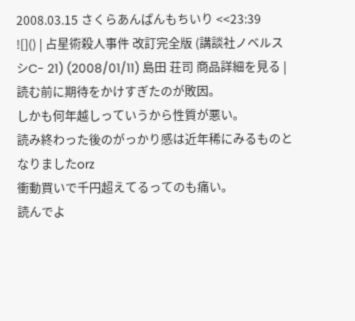2008.03.15 さくらあんぱんもちいり <<23:39
![]() | 占星術殺人事件 改訂完全版 (講談社ノベルス シC- 21) (2008/01/11) 島田 荘司 商品詳細を見る |
読む前に期待をかけすぎたのが敗因。
しかも何年越しっていうから性質が悪い。
読み終わった後のがっかり感は近年稀にみるものとなりましたorz
衝動買いで千円超えてるってのも痛い。
読んでよ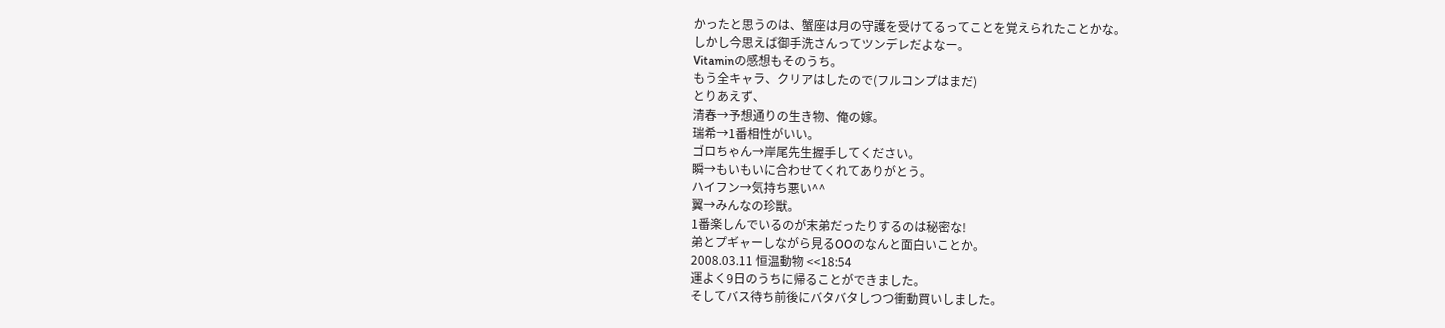かったと思うのは、蟹座は月の守護を受けてるってことを覚えられたことかな。
しかし今思えば御手洗さんってツンデレだよなー。
Vitaminの感想もそのうち。
もう全キャラ、クリアはしたので(フルコンプはまだ)
とりあえず、
清春→予想通りの生き物、俺の嫁。
瑞希→1番相性がいい。
ゴロちゃん→岸尾先生握手してください。
瞬→もいもいに合わせてくれてありがとう。
ハイフン→気持ち悪い^^
翼→みんなの珍獣。
1番楽しんでいるのが末弟だったりするのは秘密な!
弟とプギャーしながら見るOOのなんと面白いことか。
2008.03.11 恒温動物 <<18:54
運よく9日のうちに帰ることができました。
そしてバス待ち前後にバタバタしつつ衝動買いしました。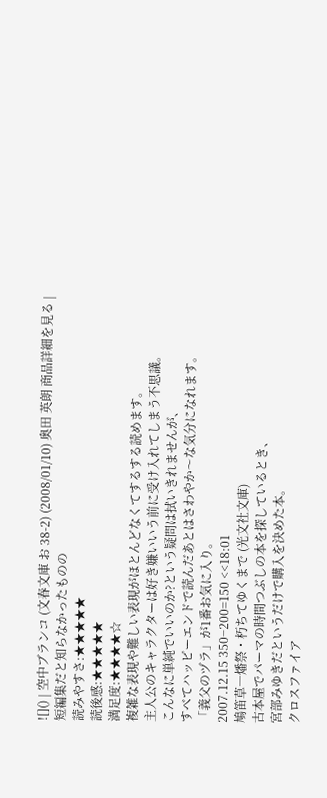![]() | 空中ブランコ (文春文庫 お 38-2) (2008/01/10) 奥田 英朗 商品詳細を見る |
短編集だと知らなかったものの
読みやすさ:★★★★★
読後感:★★★★★
満足度:★★★★☆
複雑な表現や難しい表現がほとんどなくてするする読めます。
主人公のキャラクターは好き嫌いいう前に受け入れてしまう不思議。
こんなに単純でいいのか?という疑問は拭いきれませんが、
すべてハッピーエンドで読んだあとはさわやか〜な気分になれます。
「義父のヅラ」が1番お気に入り。
2007.12.15 350−200=150 <<18:01
鳩笛草―燔祭・朽ちてゆくまで (光文社文庫)
古本屋でパーマの時間つぶしの本を探しているとき、
宮部みゆきだというだけで購入を決めた本。
クロスファイア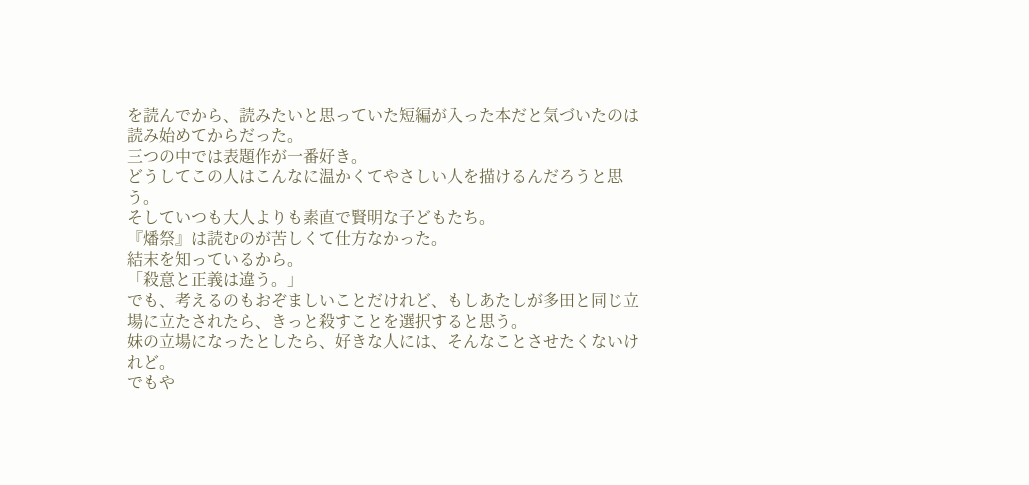を読んでから、読みたいと思っていた短編が入った本だと気づいたのは読み始めてからだった。
三つの中では表題作が一番好き。
どうしてこの人はこんなに温かくてやさしい人を描けるんだろうと思う。
そしていつも大人よりも素直で賢明な子どもたち。
『燔祭』は読むのが苦しくて仕方なかった。
結末を知っているから。
「殺意と正義は違う。」
でも、考えるのもおぞましいことだけれど、もしあたしが多田と同じ立場に立たされたら、きっと殺すことを選択すると思う。
妹の立場になったとしたら、好きな人には、そんなことさせたくないけれど。
でもや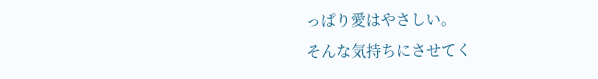っぱり愛はやさしい。
そんな気持ちにさせてく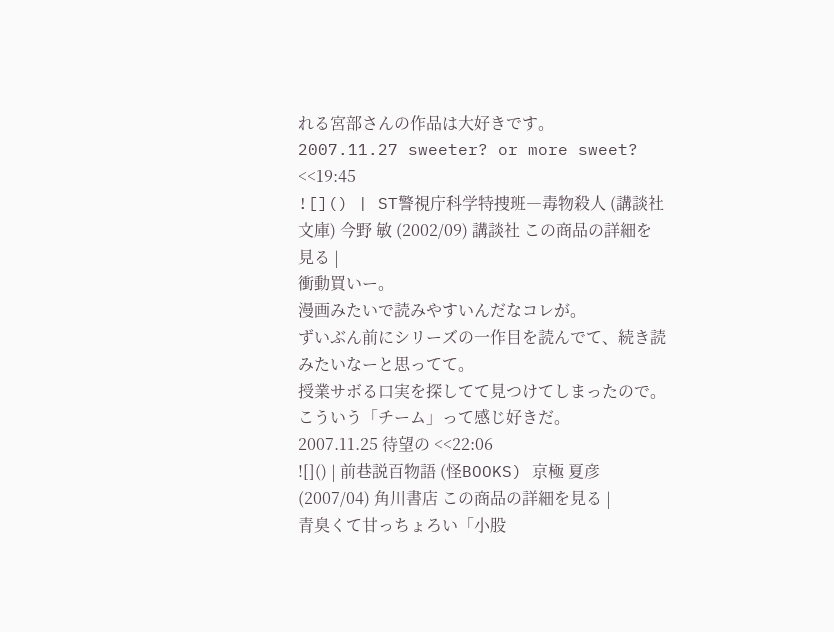れる宮部さんの作品は大好きです。
2007.11.27 sweeter? or more sweet? <<19:45
![]() | ST警視庁科学特捜班―毒物殺人 (講談社文庫) 今野 敏 (2002/09) 講談社 この商品の詳細を見る |
衝動買いー。
漫画みたいで読みやすいんだなコレが。
ずいぶん前にシリーズの一作目を読んでて、続き読みたいなーと思ってて。
授業サボる口実を探してて見つけてしまったので。
こういう「チーム」って感じ好きだ。
2007.11.25 待望の <<22:06
![]() | 前巷説百物語 (怪BOOKS) 京極 夏彦 (2007/04) 角川書店 この商品の詳細を見る |
青臭くて甘っちょろい「小股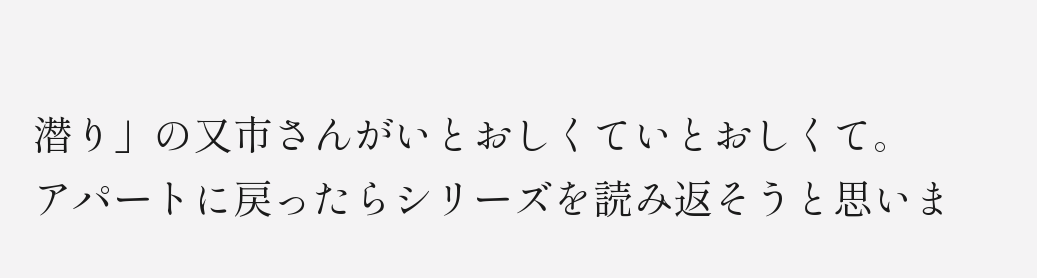潜り」の又市さんがいとおしくていとおしくて。
アパートに戻ったらシリーズを読み返そうと思いま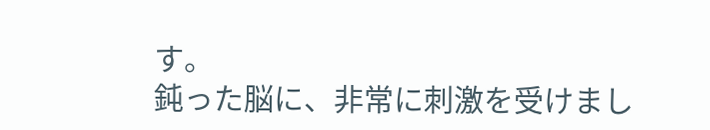す。
鈍った脳に、非常に刺激を受けまし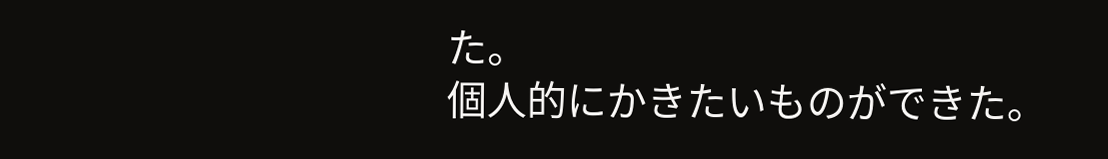た。
個人的にかきたいものができた。